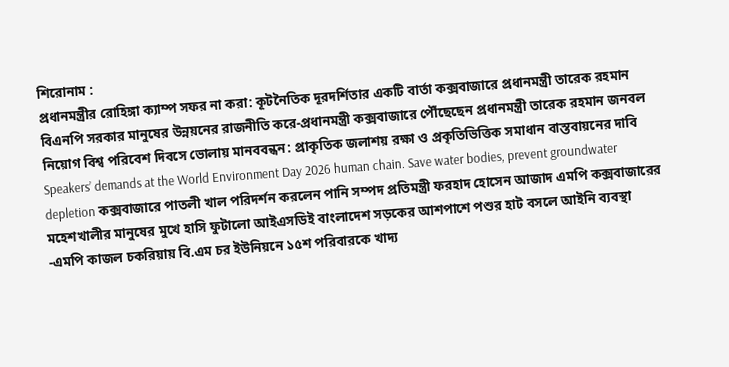শিরোনাম :
প্রধানমন্ত্রীর রোহিঙ্গা ক্যাম্প সফর না করা: কূটনৈতিক দূরদর্শিতার একটি বার্তা কক্সবাজারে প্রধানমন্ত্রী তারেক রহমান বিএনপি সরকার মানুষের উন্নয়নের রাজনীতি করে-প্রধানমন্ত্রী কক্সবাজারে পৌঁছেছেন প্রধানমন্ত্রী তারেক রহমান জনবল নিয়োগ বিশ্ব পরিবেশ দিবসে ভোলায় মানববন্ধন: প্রাকৃতিক জলাশয় রক্ষা ও প্রকৃতিভিত্তিক সমাধান বাস্তবায়নের দাবি Speakers’ demands at the World Environment Day 2026 human chain. Save water bodies, prevent groundwater depletion কক্সবাজারে পাতলী খাল পরিদর্শন করলেন পানি সম্পদ প্রতিমন্ত্রী ফরহাদ হোসেন আজাদ এমপি কক্সবাজারের মহেশখালীর মানুষের মুখে হাসি ফুটালো আইএসডিই বাংলাদেশ সড়কের আশপাশে পশুর হাট বসলে আইনি ব্যবস্থা -এমপি কাজল চকরিয়ায় বি.এম চর ইউনিয়নে ১৫শ পরিবারকে খাদ্য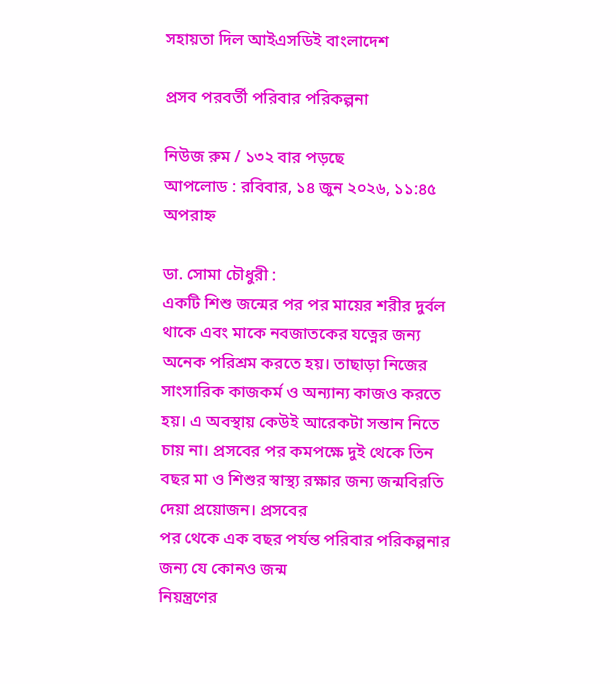সহায়তা দিল আইএসডিই বাংলাদেশ

প্রসব পরবর্তী পরিবার পরিকল্পনা

নিউজ রুম / ১৩২ বার পড়ছে
আপলোড : রবিবার, ১৪ জুন ২০২৬, ১১:৪৫ অপরাহ্ন

ডা. সোমা চৌধুরী :
একটি শিশু জন্মের পর পর মায়ের শরীর দুর্বল
থাকে এবং মাকে নবজাতকের যত্নের জন্য
অনেক পরিশ্রম করতে হয়। তাছাড়া নিজের
সাংসারিক কাজকর্ম ও অন্যান্য কাজও করতে
হয়। এ অবস্থায় কেউই আরেকটা সন্তান নিতে
চায় না। প্রসবের পর কমপক্ষে দুই থেকে তিন
বছর মা ও শিশুর স্বাস্থ্য রক্ষার জন্য জন্মবিরতি দেয়া প্রয়োজন। প্রসবের
পর থেকে এক বছর পর্যন্ত পরিবার পরিকল্পনার জন্য যে কোনও জন্ম
নিয়ন্ত্রণের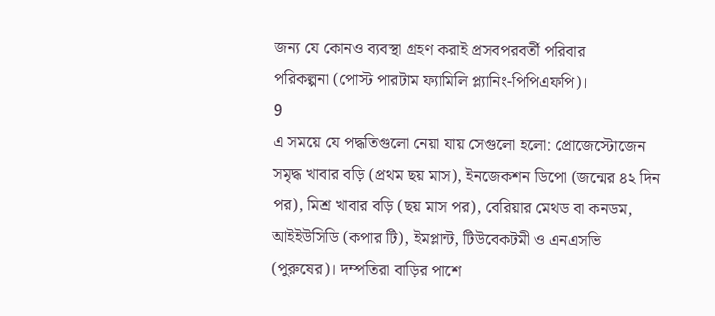জন্য যে কোনও ব্যবস্থা গ্রহণ করাই প্রসবপরবর্তী পরিবার
পরিকল্পনা (পোস্ট পারটাম ফ্যামিলি প্ল্যানিং-পিপিএফপি)।
9
এ সময়ে যে পদ্ধতিগুলো নেয়া যায় সেগুলো হলো: প্রোজেস্টোজেন
সমৃদ্ধ খাবার বড়ি (প্রথম ছয় মাস), ইনজেকশন ডিপো (জন্মের ৪২ দিন
পর), মিশ্র খাবার বড়ি (ছয় মাস পর), বেরিয়ার মেথড বা কনডম,
আইইউসিডি (কপার টি), ইমপ্লান্ট, টিউবেকটমী ও এনএসভি
(পুরুষের)। দম্পতিরা বাড়ির পাশে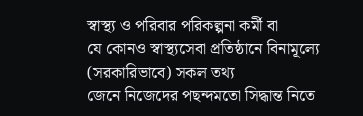স্বাস্থ্য ও পরিবার পরিকল্পনা কর্মী বা
যে কোনও স্বাস্থ্যসেবা প্রতিষ্ঠানে বিনামূল্যে (সরকারিভাবে) সকল তথ্য
জেনে নিজেদের পছন্দমতো সিদ্ধান্ত নিতে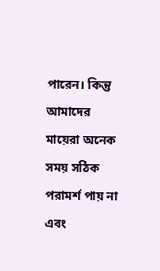পারেন। কিন্তু আমাদের
মায়েরা অনেক সময় সঠিক পরামর্শ পায় না এবং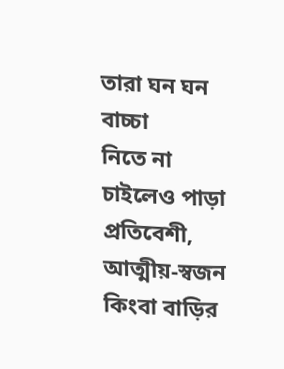তারা ঘন ঘন বাচ্চা
নিতে না চাইলেও পাড়া প্রতিবেশী, আত্মীয়-স্বজন কিংবা বাড়ির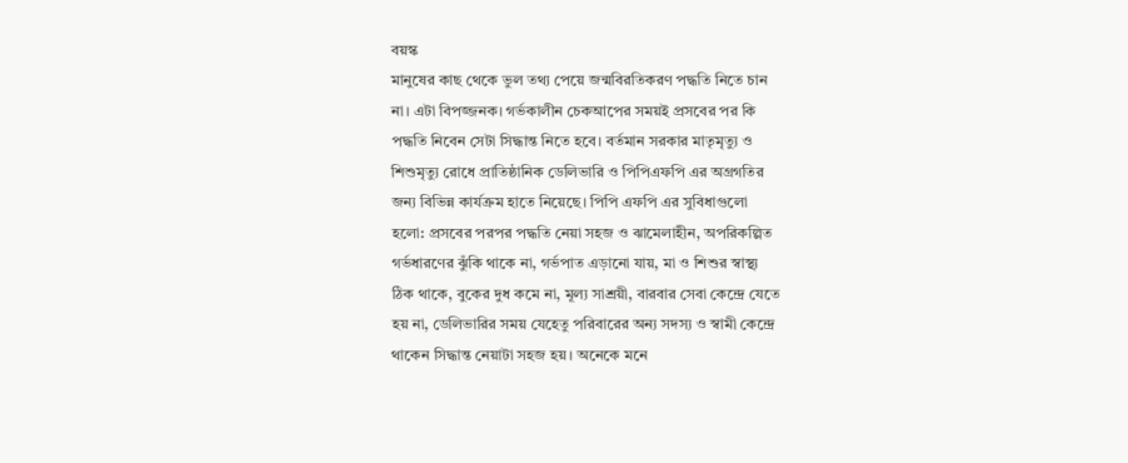বয়স্ক
মানুষের কাছ থেকে ভুল তথ্য পেয়ে জন্মবিরতিকরণ পদ্ধতি নিতে চান
না। এটা বিপজ্জনক। গর্ভকালীন চেকআপের সময়ই প্রসবের পর কি
পদ্ধতি নিবেন সেটা সিদ্ধান্ত নিতে হবে। বর্তমান সরকার মাতৃমৃত্যু ও
শিশুমৃত্যু রোধে প্রাতিষ্ঠানিক ডেলিভারি ও পিপিএফপি এর অগ্রগতির
জন্য বিভিন্ন কার্যক্রম হাতে নিয়েছে। পিপি এফপি এর সুবিধাগুলো
হলো: প্রসবের পরপর পদ্ধতি নেয়া সহজ ও ঝামেলাহীন, অপরিকল্পিত
গর্ভধারণের ঝুঁকি থাকে না, গর্ভপাত এড়ানো যায়, মা ও শিশুর স্বাস্থ্য
ঠিক থাকে, বুকের দুধ কমে না, মূল্য সাশ্রয়ী, বারবার সেবা কেন্দ্রে যেতে
হয় না, ডেলিভারির সময় যেহেতু পরিবারের অন্য সদস্য ও স্বামী কেন্দ্রে
থাকেন সিদ্ধান্ত নেয়াটা সহজ হয়। অনেকে মনে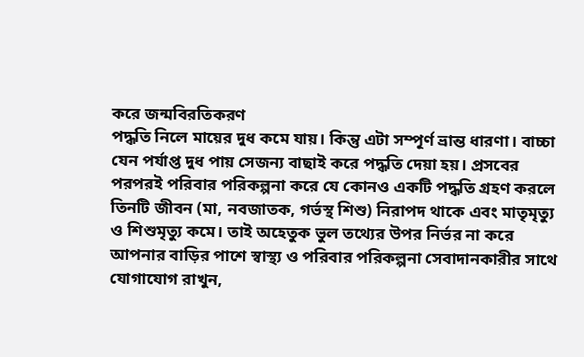করে জন্মবিরতিকরণ
পদ্ধতি নিলে মায়ের দুধ কমে যায়। কিন্তু এটা সম্পূর্ণ ভ্রান্ত ধারণা। বাচ্চা
যেন পর্যাপ্ত দুধ পায় সেজন্য বাছাই করে পদ্ধতি দেয়া হয়। প্রসবের
পরপরই পরিবার পরিকল্পনা করে যে কোনও একটি পদ্ধতি গ্রহণ করলে
তিনটি জীবন (মা, নবজাতক, গর্ভস্থ শিশু) নিরাপদ থাকে এবং মাতৃমৃত্যু
ও শিশুমৃত্যু কমে। তাই অহেতুক ভুল তথ্যের উপর নির্ভর না করে
আপনার বাড়ির পাশে স্বাস্থ্য ও পরিবার পরিকল্পনা সেবাদানকারীর সাথে
যোগাযোগ রাখুন,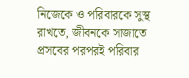নিজেকে ও পরিবারকে সুস্থ রাখতে, জীবনকে সাজাতে
প্রসবের পরপরই পরিবার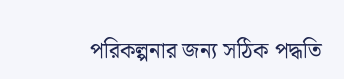পরিকল্পনার জন্য সঠিক পদ্ধতি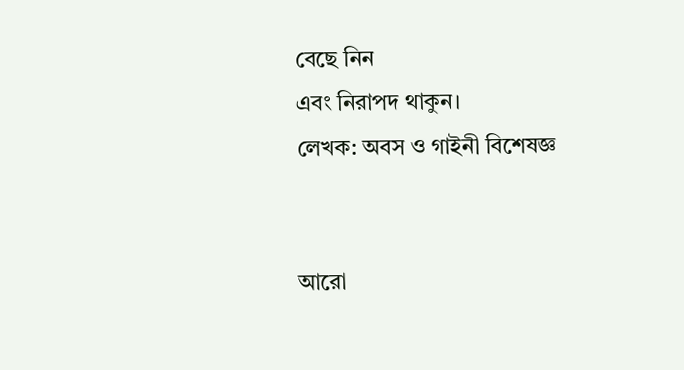বেছে নিন
এবং নিরাপদ থাকুন।
লেখক: অবস ও গাইনী বিশেষজ্ঞ


আরো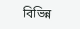বিভিন্ন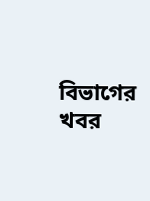বিভাগের খবর